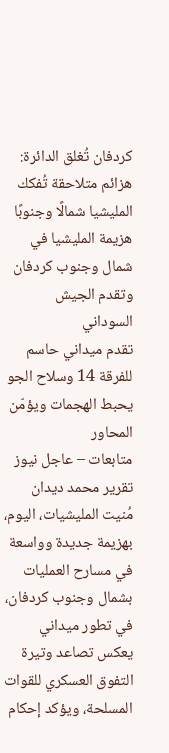كردفان تُغلق الدائرة: هزائم متلاحقة تُفكك المليشيا شمالًا وجنوبًا
هزيمة المليشيا في شمال وجنوب كردفان وتقدم الجيش السوداني
تقدم ميداني حاسم للفرقة 14 وسلاح الجو يحبط الهجمات ويؤمّن المحاور
متابعات – عاجل نيوز
تقرير محمد ديدان
مُنيت المليشيات، اليوم، بهزيمة جديدة وواسعة في مسارح العمليات بشمال وجنوب كردفان، في تطور ميداني يعكس تصاعد وتيرة التفوق العسكري للقوات المسلحة، ويؤكد إحكام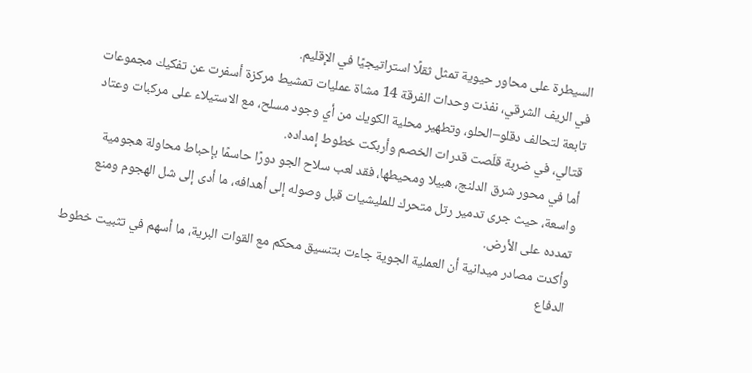السيطرة على محاور حيوية تمثل ثقلًا استراتيجيًا في الإقليم.
في الريف الشرقي، نفذت وحدات الفرقة 14 مشاة عمليات تمشيط مركزة أسفرت عن تفكيك مجموعات تابعة لتحالف دقلو–الحلو، وتطهير محلية الكويك من أي وجود مسلح، مع الاستيلاء على مركبات وعتاد قتالي، في ضربة قلّصت قدرات الخصم وأربكت خطوط إمداده.
أما في محور شرق الدلنج، هبيلا ومحيطها، فقد لعب سلاح الجو دورًا حاسمًا بإحباط محاولة هجومية واسعة، حيث جرى تدمير رتل متحرك للمليشيات قبل وصوله إلى أهدافه، ما أدى إلى شل الهجوم ومنع تمدده على الأرض.
وأكدت مصادر ميدانية أن العملية الجوية جاءت بتنسيق محكم مع القوات البرية، ما أسهم في تثبيت خطوط الدفاع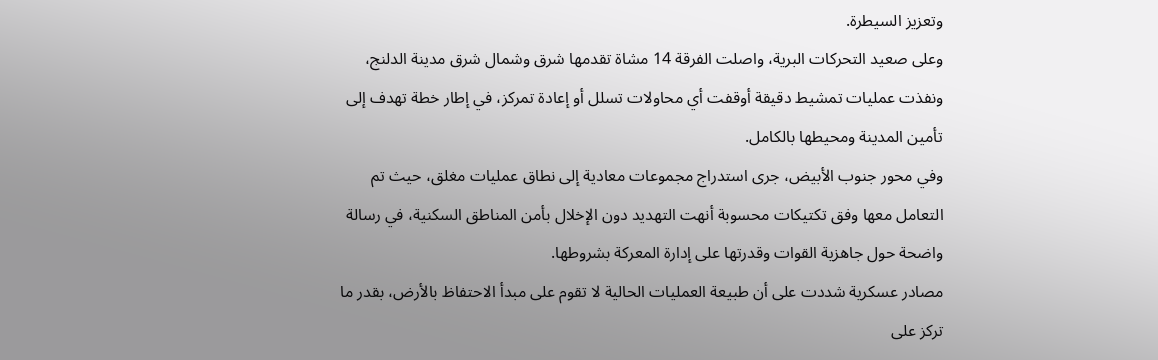وتعزيز السيطرة.
وعلى صعيد التحركات البرية، واصلت الفرقة 14 مشاة تقدمها شرق وشمال شرق مدينة الدلنج، ونفذت عمليات تمشيط دقيقة أوقفت أي محاولات تسلل أو إعادة تمركز، في إطار خطة تهدف إلى تأمين المدينة ومحيطها بالكامل.
وفي محور جنوب الأبيض، جرى استدراج مجموعات معادية إلى نطاق عمليات مغلق، حيث تم التعامل معها وفق تكتيكات محسوبة أنهت التهديد دون الإخلال بأمن المناطق السكنية، في رسالة واضحة حول جاهزية القوات وقدرتها على إدارة المعركة بشروطها.
مصادر عسكرية شددت على أن طبيعة العمليات الحالية لا تقوم على مبدأ الاحتفاظ بالأرض، بقدر ما تركز على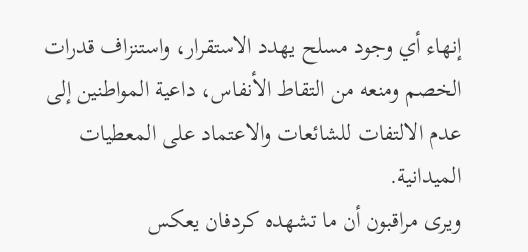إنهاء أي وجود مسلح يهدد الاستقرار، واستنزاف قدرات الخصم ومنعه من التقاط الأنفاس، داعية المواطنين إلى عدم الالتفات للشائعات والاعتماد على المعطيات الميدانية.
ويرى مراقبون أن ما تشهده كردفان يعكس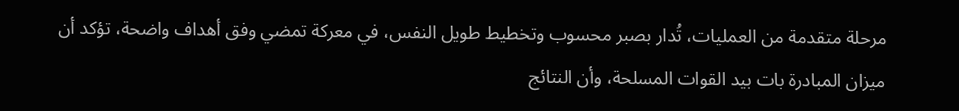مرحلة متقدمة من العمليات، تُدار بصبر محسوب وتخطيط طويل النفس، في معركة تمضي وفق أهداف واضحة، تؤكد أن ميزان المبادرة بات بيد القوات المسلحة، وأن النتائج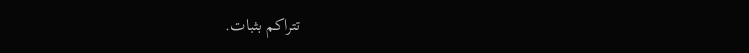تتراكم بثبات.